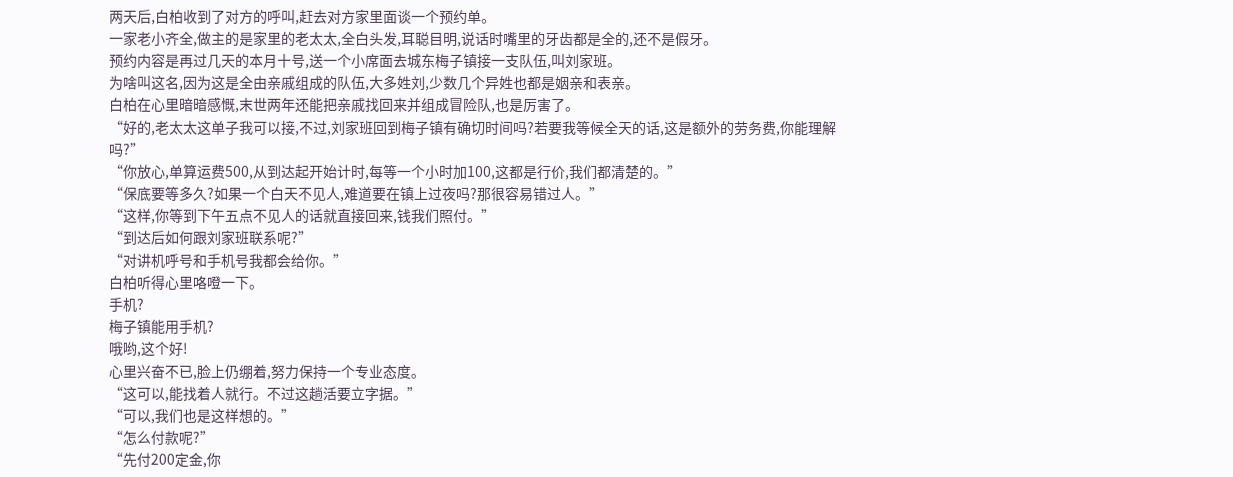两天后,白柏收到了对方的呼叫,赶去对方家里面谈一个预约单。
一家老小齐全,做主的是家里的老太太,全白头发,耳聪目明,说话时嘴里的牙齿都是全的,还不是假牙。
预约内容是再过几天的本月十号,送一个小席面去城东梅子镇接一支队伍,叫刘家班。
为啥叫这名,因为这是全由亲戚组成的队伍,大多姓刘,少数几个异姓也都是姻亲和表亲。
白柏在心里暗暗感慨,末世两年还能把亲戚找回来并组成冒险队,也是厉害了。
“好的,老太太这单子我可以接,不过,刘家班回到梅子镇有确切时间吗?若要我等候全天的话,这是额外的劳务费,你能理解吗?”
“你放心,单算运费500,从到达起开始计时,每等一个小时加100,这都是行价,我们都清楚的。”
“保底要等多久?如果一个白天不见人,难道要在镇上过夜吗?那很容易错过人。”
“这样,你等到下午五点不见人的话就直接回来,钱我们照付。”
“到达后如何跟刘家班联系呢?”
“对讲机呼号和手机号我都会给你。”
白柏听得心里咯噔一下。
手机?
梅子镇能用手机?
哦哟,这个好!
心里兴奋不已,脸上仍绷着,努力保持一个专业态度。
“这可以,能找着人就行。不过这趟活要立字据。”
“可以,我们也是这样想的。”
“怎么付款呢?”
“先付200定金,你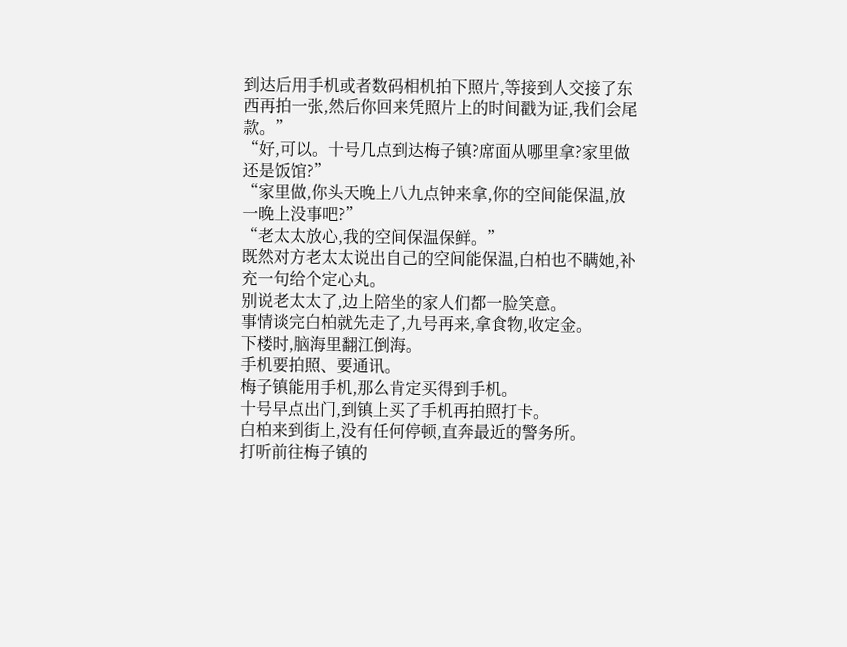到达后用手机或者数码相机拍下照片,等接到人交接了东西再拍一张,然后你回来凭照片上的时间戳为证,我们会尾款。”
“好,可以。十号几点到达梅子镇?席面从哪里拿?家里做还是饭馆?”
“家里做,你头天晚上八九点钟来拿,你的空间能保温,放一晚上没事吧?”
“老太太放心,我的空间保温保鲜。”
既然对方老太太说出自己的空间能保温,白柏也不瞒她,补充一句给个定心丸。
别说老太太了,边上陪坐的家人们都一脸笑意。
事情谈完白柏就先走了,九号再来,拿食物,收定金。
下楼时,脑海里翻江倒海。
手机要拍照、要通讯。
梅子镇能用手机,那么肯定买得到手机。
十号早点出门,到镇上买了手机再拍照打卡。
白柏来到街上,没有任何停顿,直奔最近的警务所。
打听前往梅子镇的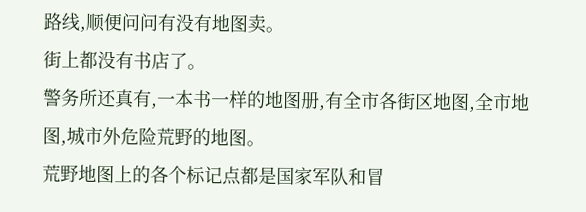路线,顺便问问有没有地图卖。
街上都没有书店了。
警务所还真有,一本书一样的地图册,有全市各街区地图,全市地图,城市外危险荒野的地图。
荒野地图上的各个标记点都是国家军队和冒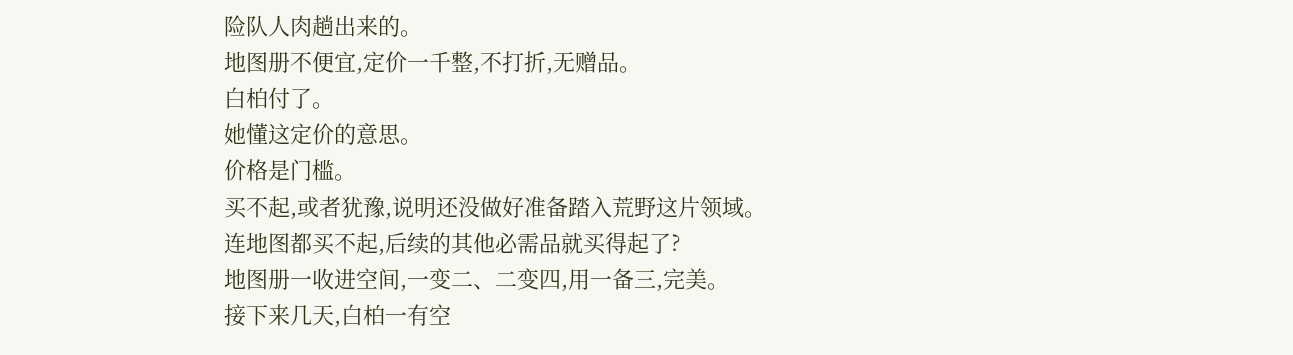险队人肉趟出来的。
地图册不便宜,定价一千整,不打折,无赠品。
白柏付了。
她懂这定价的意思。
价格是门槛。
买不起,或者犹豫,说明还没做好准备踏入荒野这片领域。
连地图都买不起,后续的其他必需品就买得起了?
地图册一收进空间,一变二、二变四,用一备三,完美。
接下来几天,白柏一有空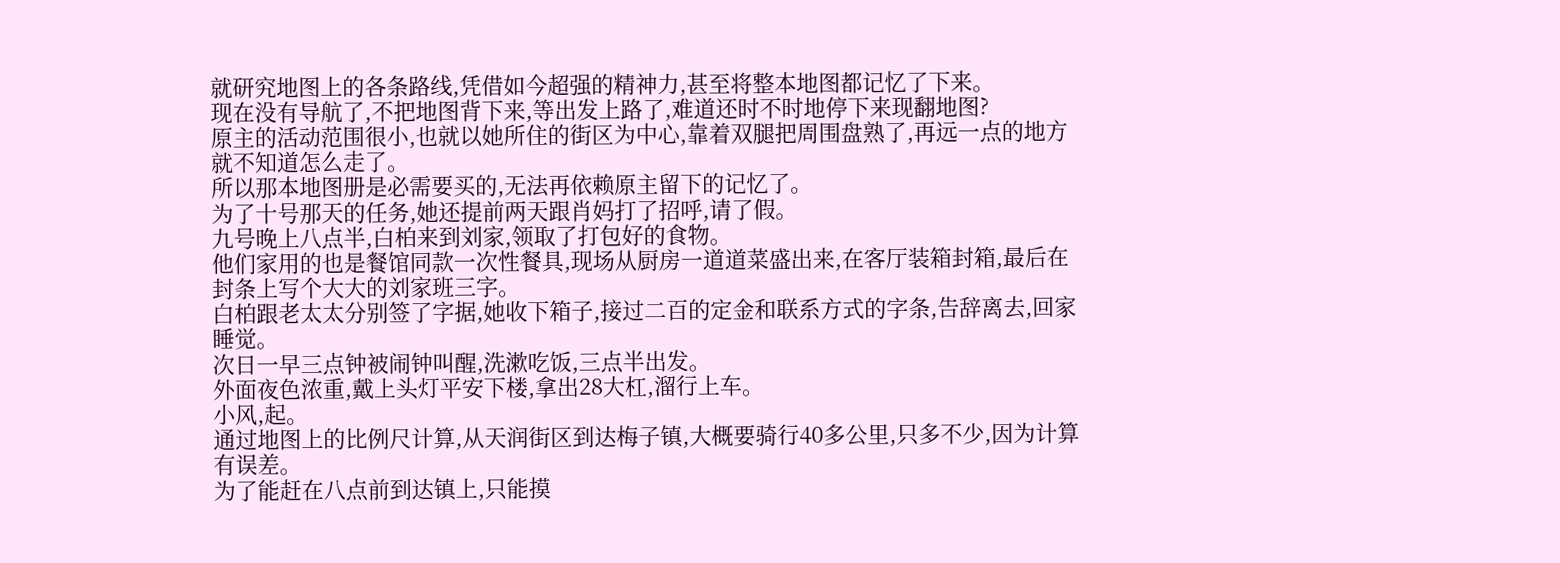就研究地图上的各条路线,凭借如今超强的精神力,甚至将整本地图都记忆了下来。
现在没有导航了,不把地图背下来,等出发上路了,难道还时不时地停下来现翻地图?
原主的活动范围很小,也就以她所住的街区为中心,靠着双腿把周围盘熟了,再远一点的地方就不知道怎么走了。
所以那本地图册是必需要买的,无法再依赖原主留下的记忆了。
为了十号那天的任务,她还提前两天跟肖妈打了招呼,请了假。
九号晚上八点半,白柏来到刘家,领取了打包好的食物。
他们家用的也是餐馆同款一次性餐具,现场从厨房一道道菜盛出来,在客厅装箱封箱,最后在封条上写个大大的刘家班三字。
白柏跟老太太分别签了字据,她收下箱子,接过二百的定金和联系方式的字条,告辞离去,回家睡觉。
次日一早三点钟被闹钟叫醒,洗漱吃饭,三点半出发。
外面夜色浓重,戴上头灯平安下楼,拿出28大杠,溜行上车。
小风,起。
通过地图上的比例尺计算,从天润街区到达梅子镇,大概要骑行40多公里,只多不少,因为计算有误差。
为了能赶在八点前到达镇上,只能摸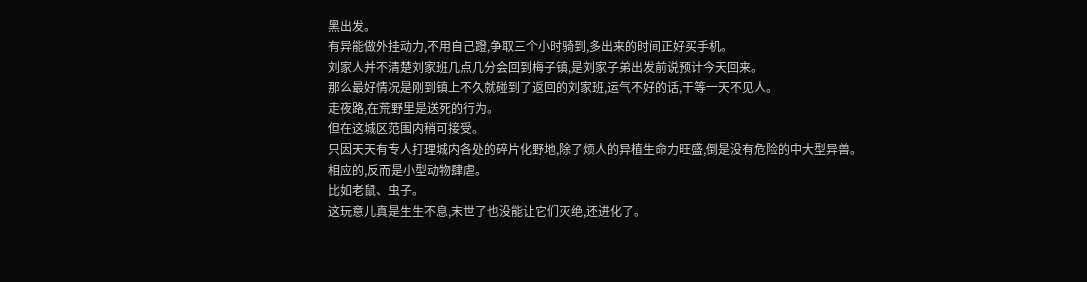黑出发。
有异能做外挂动力,不用自己蹬,争取三个小时骑到,多出来的时间正好买手机。
刘家人并不清楚刘家班几点几分会回到梅子镇,是刘家子弟出发前说预计今天回来。
那么最好情况是刚到镇上不久就碰到了返回的刘家班,运气不好的话,干等一天不见人。
走夜路,在荒野里是送死的行为。
但在这城区范围内稍可接受。
只因天天有专人打理城内各处的碎片化野地,除了烦人的异植生命力旺盛,倒是没有危险的中大型异兽。
相应的,反而是小型动物肆虐。
比如老鼠、虫子。
这玩意儿真是生生不息,末世了也没能让它们灭绝,还进化了。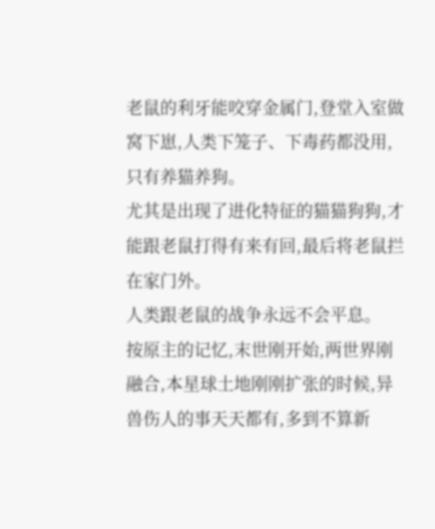老鼠的利牙能咬穿金属门,登堂入室做窝下崽,人类下笼子、下毒药都没用,只有养猫养狗。
尤其是出现了进化特征的猫猫狗狗,才能跟老鼠打得有来有回,最后将老鼠拦在家门外。
人类跟老鼠的战争永远不会平息。
按原主的记忆,末世刚开始,两世界刚融合,本星球土地刚刚扩张的时候,异兽伤人的事天天都有,多到不算新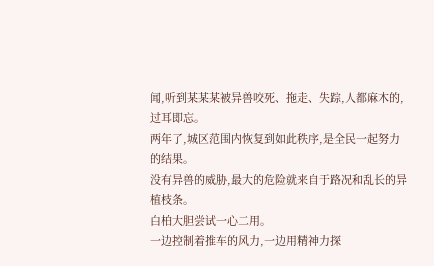闻,听到某某某被异兽咬死、拖走、失踪,人都麻木的,过耳即忘。
两年了,城区范围内恢复到如此秩序,是全民一起努力的结果。
没有异兽的威胁,最大的危险就来自于路况和乱长的异植枝条。
白柏大胆尝试一心二用。
一边控制着推车的风力,一边用精神力探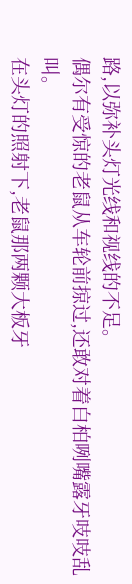路,以弥补头灯光线和视线的不足。
偶尔有受惊的老鼠从车轮前掠过,还敢对着白柏咧嘴露牙吱吱乱叫。
在头灯的照射下,老鼠那两颗大板牙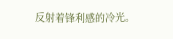反射着锋利感的冷光。